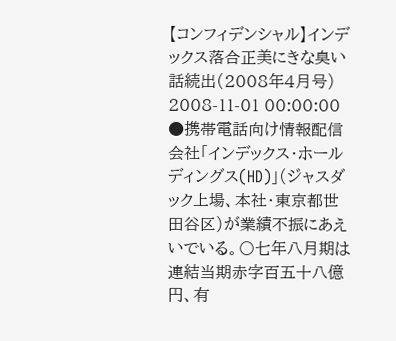【コンフィデンシャル】インデックス落合正美にきな臭い話続出(2008年4月号)
2008-11-01 00:00:00
●携帯電話向け情報配信会社「インデックス・ホールディングス(HD)」(ジャスダック上場、本社・東京都世田谷区)が業績不振にあえいでいる。〇七年八月期は連結当期赤字百五十八億円、有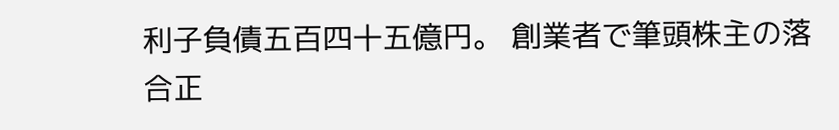利子負債五百四十五億円。 創業者で筆頭株主の落合正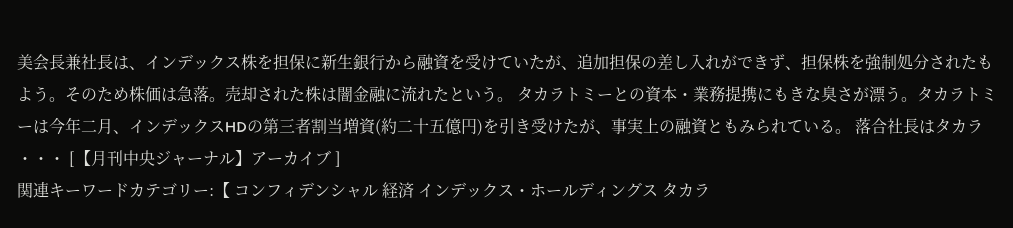美会長兼社長は、インデックス株を担保に新生銀行から融資を受けていたが、追加担保の差し入れができず、担保株を強制処分されたもよう。そのため株価は急落。売却された株は闇金融に流れたという。 タカラトミーとの資本・業務提携にもきな臭さが漂う。タカラトミーは今年二月、インデックスHDの第三者割当増資(約二十五億円)を引き受けたが、事実上の融資ともみられている。 落合社長はタカラ ・・・ [【月刊中央ジャーナル】アーカイブ ]
関連キーワードカテゴリー:【 コンフィデンシャル 経済 インデックス・ホールディングス タカラ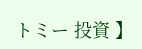トミー 投資 】